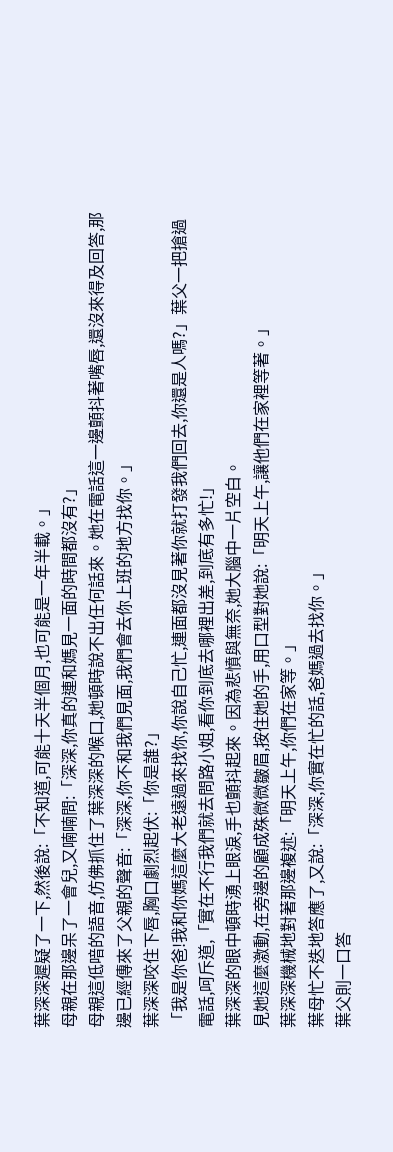葉深深遲疑了一下,然後說:「不知道,可能十天半個月,也可能是一年半載。」
母親在那邊呆了一會兒,又喃喃問:「深深,你真的連和媽見一面的時間都沒有?」
母親這低喑的語音,仿佛抓住了葉深深的喉口,她頓時說不出任何話來。她在電話這一邊顫抖著嘴唇,還沒來得及回答,那邊已經傳來了父親的聲音:「深深,你不和我們見面,我們會去你上班的地方找你。」
葉深深咬住下唇,胸口劇烈起伏:「你是誰?」
「我是你爸!我和你媽這麼大老遠過來找你,你說自己忙,連面都沒見著你就打發我們回去,你還是人嗎?」葉父一把搶過電話,呵斥道,「實在不行我們就去問路小姐,看你到底去哪裡出差,到底有多忙!」
葉深深的眼中頓時湧上眼淚,手也顫抖起來。因為悲憤與無奈,她大腦中一片空白。
見她這麼激動,在旁邊的顧成殊微微皺眉,按住她的手,用口型對她說:「明天上午,讓他們在家裡等著。」
葉深深機械地對著那邊複述:「明天上午,你們在家等。」
葉母忙不迭地答應了,又說:「深深,你實在忙的話,爸媽過去找你。」
葉父則一口答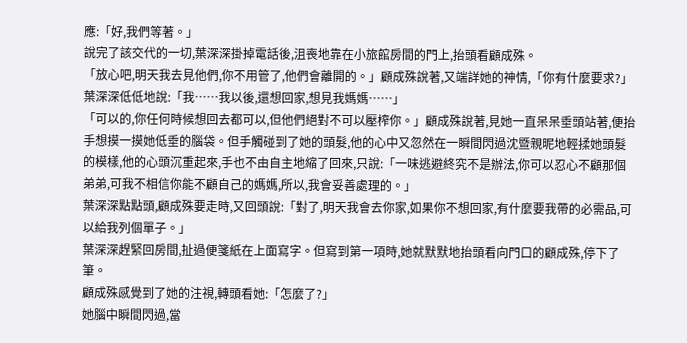應:「好,我們等著。」
說完了該交代的一切,葉深深掛掉電話後,沮喪地靠在小旅館房間的門上,抬頭看顧成殊。
「放心吧,明天我去見他們,你不用管了,他們會離開的。」顧成殊說著,又端詳她的神情,「你有什麼要求?」
葉深深低低地說:「我……我以後,還想回家,想見我媽媽……」
「可以的,你任何時候想回去都可以,但他們絕對不可以壓榨你。」顧成殊說著,見她一直呆呆垂頭站著,便抬手想摸一摸她低垂的腦袋。但手觸碰到了她的頭髮,他的心中又忽然在一瞬間閃過沈暨親昵地輕揉她頭髮的模樣,他的心頭沉重起來,手也不由自主地縮了回來,只說:「一味逃避終究不是辦法,你可以忍心不顧那個弟弟,可我不相信你能不顧自己的媽媽,所以,我會妥善處理的。」
葉深深點點頭,顧成殊要走時,又回頭說:「對了,明天我會去你家,如果你不想回家,有什麼要我帶的必需品,可以給我列個單子。」
葉深深趕緊回房間,扯過便箋紙在上面寫字。但寫到第一項時,她就默默地抬頭看向門口的顧成殊,停下了筆。
顧成殊感覺到了她的注視,轉頭看她:「怎麼了?」
她腦中瞬間閃過,當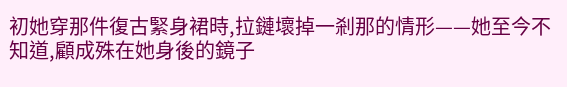初她穿那件復古緊身裙時,拉鏈壞掉一剎那的情形——她至今不知道,顧成殊在她身後的鏡子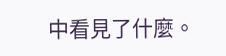中看見了什麼。